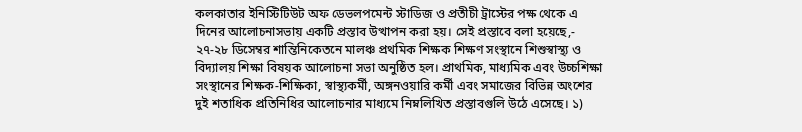কলকাতার ইনিস্টিটিউট অফ ডেভলপমেন্ট স্টাডিজ ও প্রতীচী ট্রাস্টের পক্ষ থেকে এ দিনের আলোচনাসভায় একটি প্রস্তাব উত্থাপন করা হয়। সেই প্রস্তাবে বলা হয়েছে,- ২৭-২৮ ডিসেম্বর শান্তিনিকেতনে মালঞ্চ প্রথমিক শিক্ষক শিক্ষণ সংস্থানে শিশুস্বাস্থ্য ও বিদ্যালয় শিক্ষা বিষয়ক আলোচনা সভা অনুষ্ঠিত হল। প্রাথমিক, মাধ্যমিক এবং উচ্চশিক্ষা সংস্থানের শিক্ষক-শিক্ষিকা, স্বাস্থ্যকর্মী, অঙ্গনওয়ারি কর্মী এবং সমাজের বিভিন্ন অংশের দুই শতাধিক প্রতিনিধির আলোচনার মাধ্যমে নিম্নলিখিত প্রস্তাবগুলি উঠে এসেছে। ১)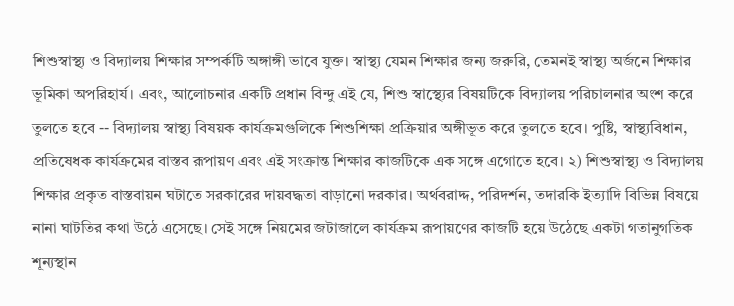শিশুস্বাস্থ্য ও বিদ্যালয় শিক্ষার সম্পর্কটি অঙ্গাঙ্গী ভাবে যুক্ত। স্বাস্থ্য যেমন শিক্ষার জন্য জরুরি, তেমনই স্বাস্থ্য অর্জনে শিক্ষার ভূমিকা অপরিহার্য। এবং, আলোচনার একটি প্রধান বিন্দু এই যে, শিশু স্বাস্থ্যের বিষয়টিকে বিদ্যালয় পরিচালনার অংশ করে তুলতে হবে -- বিদ্যালয় স্বাস্থ্য বিষয়ক কার্যক্রমগুলিকে শিশুশিক্ষা প্রক্রিয়ার অঙ্গীভূত করে তুলতে হবে। পুষ্টি, স্বাস্থ্যবিধান, প্রতিষেধক কার্যক্রমের বাস্তব রূপায়ণ এবং এই সংক্রান্ত শিক্ষার কাজটিকে এক সঙ্গে এগোতে হবে। ২) শিশুস্বাস্থ্য ও বিদ্যালয় শিক্ষার প্রকৃত বাস্তবায়ন ঘটাতে সরকারের দায়বদ্ধতা বাড়ানো দরকার। অর্থবরাদ্দ, পরিদর্শন, তদারকি ইত্যাদি বিভিন্ন বিষয়ে নানা ঘাটতির কথা উঠে এসেছে। সেই সঙ্গে নিয়মের জটাজালে কার্যক্রম রূপায়ণের কাজটি হয়ে উঠেছে একটা গতানুগতিক শূন্যস্থান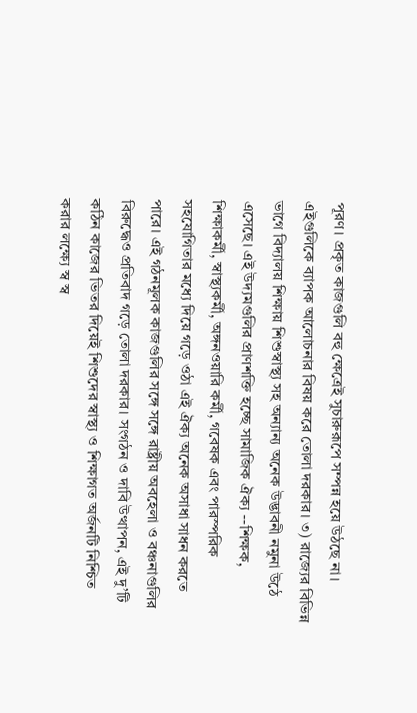পূরণ। প্রকৃত কাজগুলি বহু ক্ষেত্রেই সুচারুরূপে সম্পন্ন হয়ে উঠছে না। এইগুলিকে ব্যাপক আলোচনার বিষয় করে তোলা দরকার। ৩) রাজ্যের বিভিন্ন ভাগে বিদ্যালয় শিক্ষায় শিশুস্বাস্থ্য সহ অন্যান্য অনেক উদ্ভাবনী নমুনা উঠে এসেছে। এই উদ্যমগুলির প্রাণশক্তি হচ্ছে সামাজিক ঐক্য --শিক্ষক, শিক্ষাকর্মী, স্বাস্থ্যকর্মী, অঙ্গনওয়ারি কর্মী, গবেষক এবং পারস্পরিক সহযোগিতার মধ্যে দিয়ে গড়ে ওঠা এই ঐক্য অনেক অসাধা সাধন করতে পারে। এই গঠনমূলক কাজগুলির সঙ্গে সঙ্গে রাষ্ট্রীয় অবহেলা ও বঞ্চনাগুলির বিরুদ্ধেও প্রতিবাদ গড়ে তোলা দরকার। সংগঠন ও দাবি উত্থাপন, এই দু’টি কঠিন কাজের ভিতর দিয়েই শিশুদের স্বাস্থ্য ও শিক্ষাগত অর্জনটি নিশ্চিত করার লক্ষ্যে স্ব স্ব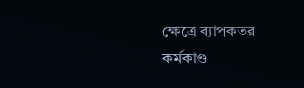ক্ষেত্রে ব্যাপকতর কর্মকাণ্ড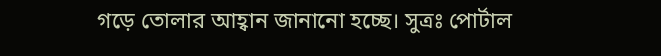গড়ে তোলার আহ্বান জানানো হচ্ছে। সুত্রঃ পোর্টাল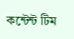কন্টেন্ট টিম